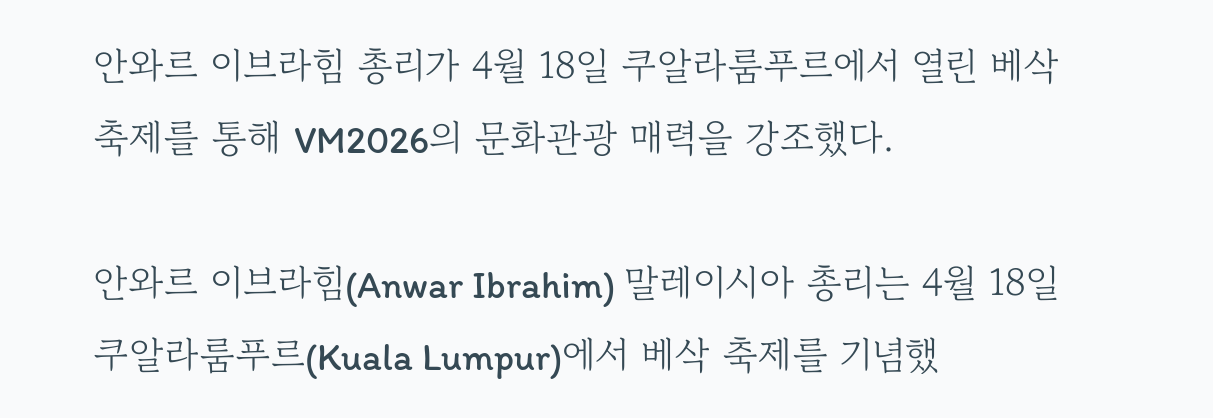안와르 이브라힘 총리가 4월 18일 쿠알라룸푸르에서 열린 베삭 축제를 통해 VM2026의 문화관광 매력을 강조했다.

안와르 이브라힘(Anwar Ibrahim) 말레이시아 총리는 4월 18일 쿠알라룸푸르(Kuala Lumpur)에서 베삭 축제를 기념했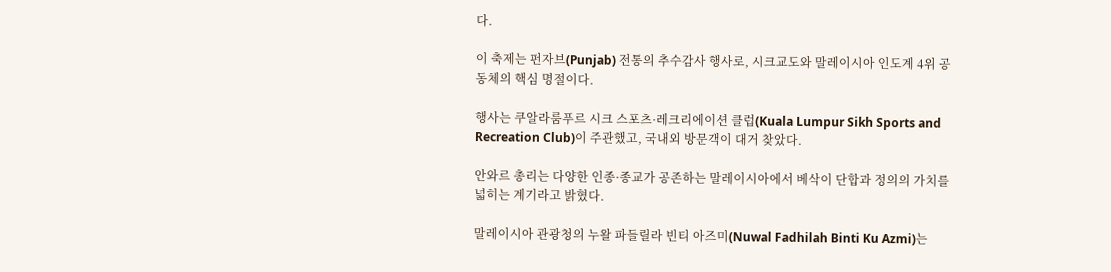다.

이 축제는 펀자브(Punjab) 전통의 추수감사 행사로, 시크교도와 말레이시아 인도계 4위 공동체의 핵심 명절이다.

행사는 쿠알라룸푸르 시크 스포츠·레크리에이션 클럽(Kuala Lumpur Sikh Sports and Recreation Club)이 주관했고, 국내외 방문객이 대거 찾았다.

안와르 총리는 다양한 인종·종교가 공존하는 말레이시아에서 베삭이 단합과 정의의 가치를 넓히는 계기라고 밝혔다.

말레이시아 관광청의 누왈 파들릴라 빈티 아즈미(Nuwal Fadhilah Binti Ku Azmi)는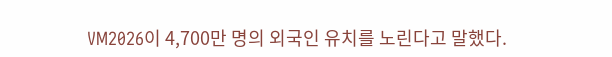VM2026이 4,700만 명의 외국인 유치를 노린다고 말했다.